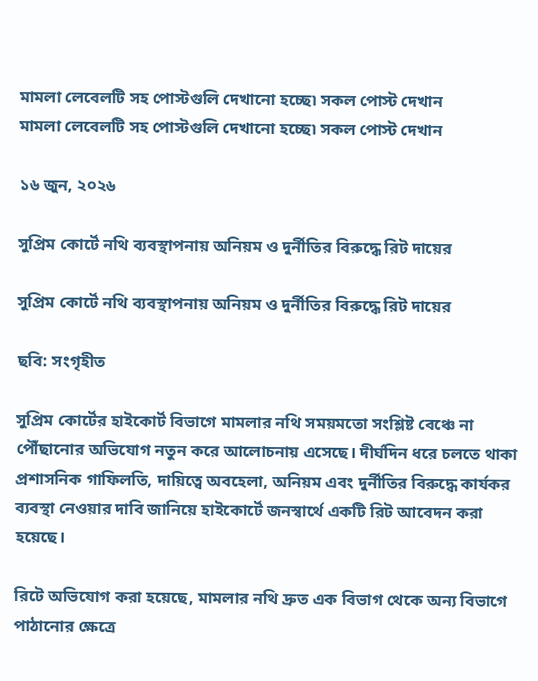মামলা লেবেলটি সহ পোস্টগুলি দেখানো হচ্ছে৷ সকল পোস্ট দেখান
মামলা লেবেলটি সহ পোস্টগুলি দেখানো হচ্ছে৷ সকল পোস্ট দেখান

১৬ জুন, ২০২৬

সুপ্রিম কোর্টে নথি ব্যবস্থাপনায় অনিয়ম ও দুর্নীতির বিরুদ্ধে রিট দায়ের

সুপ্রিম কোর্টে নথি ব্যবস্থাপনায় অনিয়ম ও দুর্নীতির বিরুদ্ধে রিট দায়ের

ছবি: সংগৃহীত

সুপ্রিম কোর্টের হাইকোর্ট বিভাগে মামলার নথি সময়মতো সংশ্লিষ্ট বেঞ্চে না পৌঁছানোর অভিযোগ নতুন করে আলোচনায় এসেছে। দীর্ঘদিন ধরে চলতে থাকা প্রশাসনিক গাফিলতি, দায়িত্বে অবহেলা, অনিয়ম এবং দুর্নীতির বিরুদ্ধে কার্যকর ব্যবস্থা নেওয়ার দাবি জানিয়ে হাইকোর্টে জনস্বার্থে একটি রিট আবেদন করা হয়েছে।

রিটে অভিযোগ করা হয়েছে, মামলার নথি দ্রুত এক বিভাগ থেকে অন্য বিভাগে পাঠানোর ক্ষেত্রে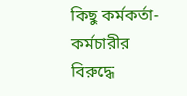কিছু কর্মকর্তা-কর্মচারীর বিরুদ্ধে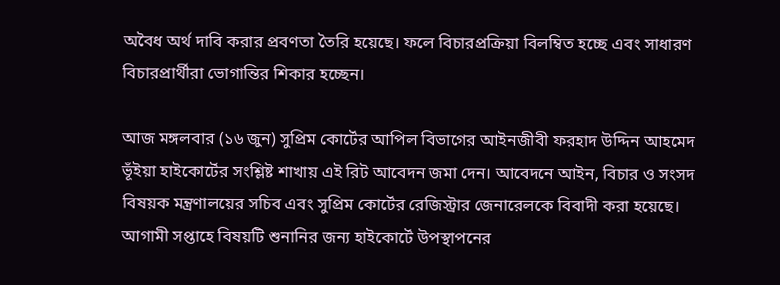অবৈধ অর্থ দাবি করার প্রবণতা তৈরি হয়েছে। ফলে বিচারপ্রক্রিয়া বিলম্বিত হচ্ছে এবং সাধারণ বিচারপ্রার্থীরা ভোগান্তির শিকার হচ্ছেন।

আজ মঙ্গলবার (১৬ জুন) সুপ্রিম কোর্টের আপিল বিভাগের আইনজীবী ফরহাদ উদ্দিন আহমেদ ভূঁইয়া হাইকোর্টের সংশ্লিষ্ট শাখায় এই রিট আবেদন জমা দেন। আবেদনে আইন, বিচার ও সংসদ বিষয়ক মন্ত্রণালয়ের সচিব এবং সুপ্রিম কোর্টের রেজিস্ট্রার জেনারেলকে বিবাদী করা হয়েছে। আগামী সপ্তাহে বিষয়টি শুনানির জন্য হাইকোর্টে উপস্থাপনের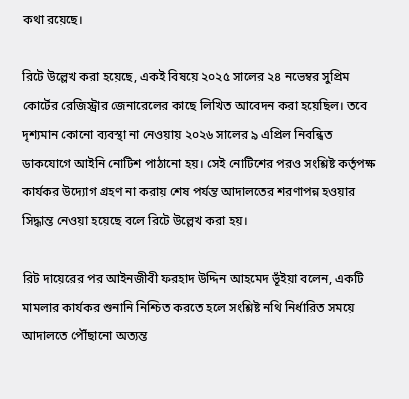কথা রয়েছে।

রিটে উল্লেখ করা হয়েছে, একই বিষয়ে ২০২৫ সালের ২৪ নভেম্বর সুপ্রিম কোর্টের রেজিস্ট্রার জেনারেলের কাছে লিখিত আবেদন করা হয়েছিল। তবে দৃশ্যমান কোনো ব্যবস্থা না নেওয়ায় ২০২৬ সালের ৯ এপ্রিল নিবন্ধিত ডাকযোগে আইনি নোটিশ পাঠানো হয়। সেই নোটিশের পরও সংশ্লিষ্ট কর্তৃপক্ষ কার্যকর উদ্যোগ গ্রহণ না করায় শেষ পর্যন্ত আদালতের শরণাপন্ন হওয়ার সিদ্ধান্ত নেওয়া হয়েছে বলে রিটে উল্লেখ করা হয়।

রিট দায়েরের পর আইনজীবী ফরহাদ উদ্দিন আহমেদ ভূঁইয়া বলেন, একটি মামলার কার্যকর শুনানি নিশ্চিত করতে হলে সংশ্লিষ্ট নথি নির্ধারিত সময়ে আদালতে পৌঁছানো অত্যন্ত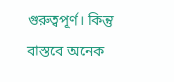গুরুত্বপূর্ণ। কিন্তু বাস্তবে অনেক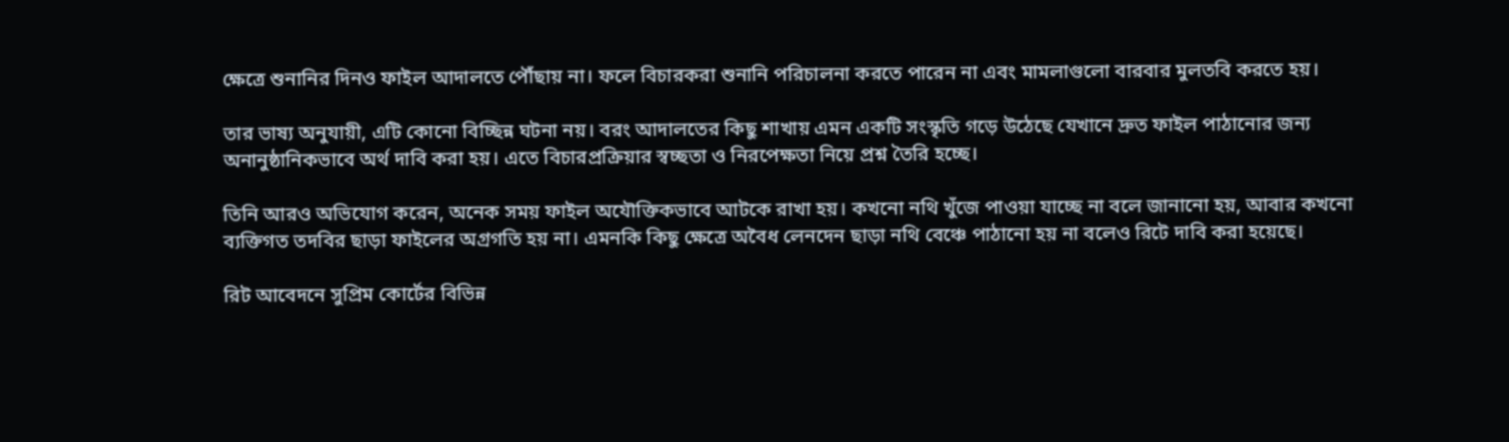ক্ষেত্রে শুনানির দিনও ফাইল আদালতে পৌঁছায় না। ফলে বিচারকরা শুনানি পরিচালনা করতে পারেন না এবং মামলাগুলো বারবার মুলতবি করতে হয়।

তার ভাষ্য অনুযায়ী, এটি কোনো বিচ্ছিন্ন ঘটনা নয়। বরং আদালতের কিছু শাখায় এমন একটি সংস্কৃতি গড়ে উঠেছে যেখানে দ্রুত ফাইল পাঠানোর জন্য অনানুষ্ঠানিকভাবে অর্থ দাবি করা হয়। এতে বিচারপ্রক্রিয়ার স্বচ্ছতা ও নিরপেক্ষতা নিয়ে প্রশ্ন তৈরি হচ্ছে।

তিনি আরও অভিযোগ করেন, অনেক সময় ফাইল অযৌক্তিকভাবে আটকে রাখা হয়। কখনো নথি খুঁজে পাওয়া যাচ্ছে না বলে জানানো হয়, আবার কখনো ব্যক্তিগত তদবির ছাড়া ফাইলের অগ্রগতি হয় না। এমনকি কিছু ক্ষেত্রে অবৈধ লেনদেন ছাড়া নথি বেঞ্চে পাঠানো হয় না বলেও রিটে দাবি করা হয়েছে।

রিট আবেদনে সুপ্রিম কোর্টের বিভিন্ন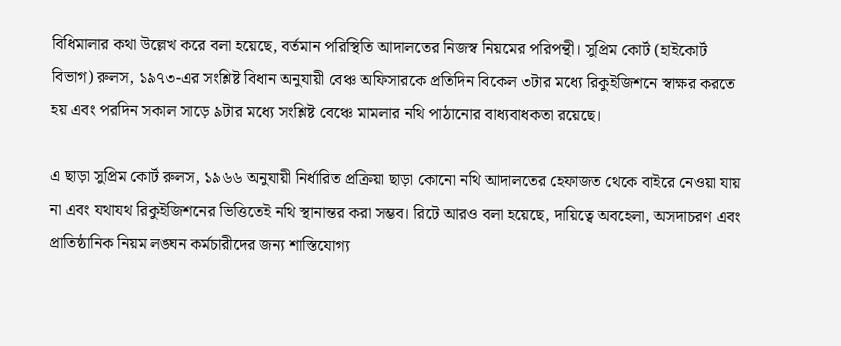বিধিমালার কথা উল্লেখ করে বলা হয়েছে, বর্তমান পরিস্থিতি আদালতের নিজস্ব নিয়মের পরিপন্থী। সুপ্রিম কোর্ট (হাইকোর্ট বিভাগ) রুলস, ১৯৭৩-এর সংশ্লিষ্ট বিধান অনুযায়ী বেঞ্চ অফিসারকে প্রতিদিন বিকেল ৩টার মধ্যে রিকুইজিশনে স্বাক্ষর করতে হয় এবং পরদিন সকাল সাড়ে ৯টার মধ্যে সংশ্লিষ্ট বেঞ্চে মামলার নথি পাঠানোর বাধ্যবাধকতা রয়েছে।

এ ছাড়া সুপ্রিম কোর্ট রুলস, ১৯৬৬ অনুযায়ী নির্ধারিত প্রক্রিয়া ছাড়া কোনো নথি আদালতের হেফাজত থেকে বাইরে নেওয়া যায় না এবং যথাযথ রিকুইজিশনের ভিত্তিতেই নথি স্থানান্তর করা সম্ভব। রিটে আরও বলা হয়েছে, দায়িত্বে অবহেলা, অসদাচরণ এবং প্রাতিষ্ঠানিক নিয়ম লঙ্ঘন কর্মচারীদের জন্য শাস্তিযোগ্য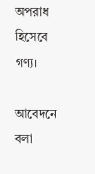অপরাধ হিসেবে গণ্য।

আবেদনে বলা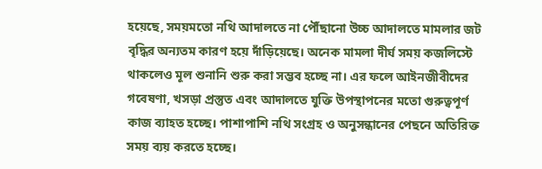হয়েছে, সময়মতো নথি আদালতে না পৌঁছানো উচ্চ আদালতে মামলার জট বৃদ্ধির অন্যতম কারণ হয়ে দাঁড়িয়েছে। অনেক মামলা দীর্ঘ সময় কজলিস্টে থাকলেও মূল শুনানি শুরু করা সম্ভব হচ্ছে না। এর ফলে আইনজীবীদের গবেষণা, খসড়া প্রস্তুত এবং আদালতে যুক্তি উপস্থাপনের মতো গুরুত্বপূর্ণ কাজ ব্যাহত হচ্ছে। পাশাপাশি নথি সংগ্রহ ও অনুসন্ধানের পেছনে অতিরিক্ত সময় ব্যয় করতে হচ্ছে।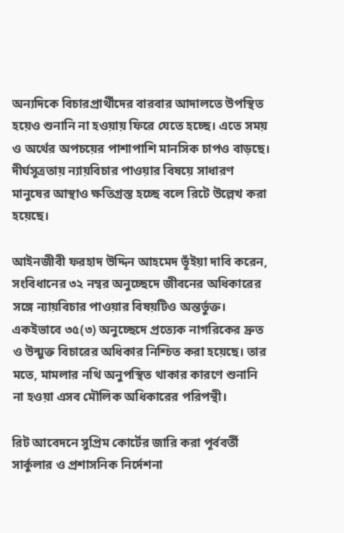অন্যদিকে বিচারপ্রার্থীদের বারবার আদালতে উপস্থিত হয়েও শুনানি না হওয়ায় ফিরে যেতে হচ্ছে। এতে সময় ও অর্থের অপচয়ের পাশাপাশি মানসিক চাপও বাড়ছে। দীর্ঘসূত্রতায় ন্যায়বিচার পাওয়ার বিষয়ে সাধারণ মানুষের আস্থাও ক্ষতিগ্রস্ত হচ্ছে বলে রিটে উল্লেখ করা হয়েছে।

আইনজীবী ফরহাদ উদ্দিন আহমেদ ভূঁইয়া দাবি করেন, সংবিধানের ৩২ নম্বর অনুচ্ছেদে জীবনের অধিকারের সঙ্গে ন্যায়বিচার পাওয়ার বিষয়টিও অন্তর্ভুক্ত। একইভাবে ৩৫(৩) অনুচ্ছেদে প্রত্যেক নাগরিকের দ্রুত ও উন্মুক্ত বিচারের অধিকার নিশ্চিত করা হয়েছে। তার মতে, মামলার নথি অনুপস্থিত থাকার কারণে শুনানি না হওয়া এসব মৌলিক অধিকারের পরিপন্থী।

রিট আবেদনে সুপ্রিম কোর্টের জারি করা পূর্ববর্তী সার্কুলার ও প্রশাসনিক নির্দেশনা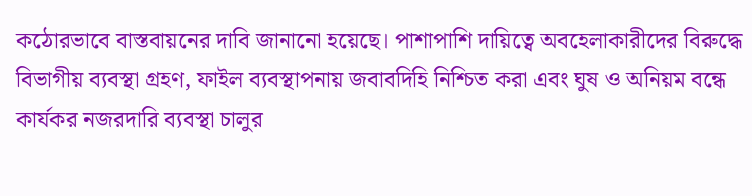কঠোরভাবে বাস্তবায়নের দাবি জানানো হয়েছে। পাশাপাশি দায়িত্বে অবহেলাকারীদের বিরুদ্ধে বিভাগীয় ব্যবস্থা গ্রহণ, ফাইল ব্যবস্থাপনায় জবাবদিহি নিশ্চিত করা এবং ঘুষ ও অনিয়ম বন্ধে কার্যকর নজরদারি ব্যবস্থা চালুর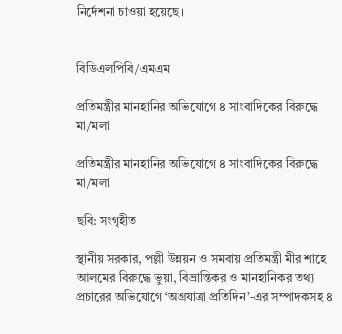নির্দেশনা চাওয়া হয়েছে।


বিডিএলপিবি/এমএম

প্রতিমন্ত্রীর মানহানির অভিযোগে ৪ সাংবাদিকের বিরুদ্ধে মা/মলা

প্রতিমন্ত্রীর মানহানির অভিযোগে ৪ সাংবাদিকের বিরুদ্ধে মা/মলা

ছবি: সংগৃহীত

স্থানীয় সরকার, পল্লী উন্নয়ন ও সমবায় প্রতিমন্ত্রী মীর শাহে আলমের বিরুদ্ধে ভুয়া, বিভ্রান্তিকর ও মানহানিকর তথ্য প্রচারের অভিযোগে ‘অগ্রযাত্রা প্রতিদিন’-এর সম্পাদকসহ ৪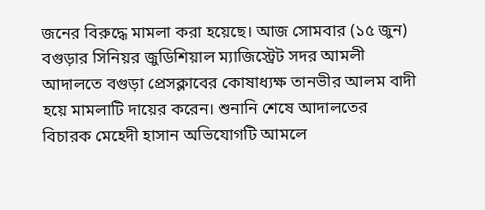জনের বিরুদ্ধে মামলা করা হয়েছে। আজ সোমবার (১৫ জুন) বগুড়ার সিনিয়র জুডিশিয়াল ম্যাজিস্ট্রেট সদর আমলী আদালতে বগুড়া প্রেসক্লাবের কোষাধ্যক্ষ তানভীর আলম বাদী হয়ে মামলাটি দায়ের করেন। শুনানি শেষে আদালতের বিচারক মেহেদী হাসান অভিযোগটি আমলে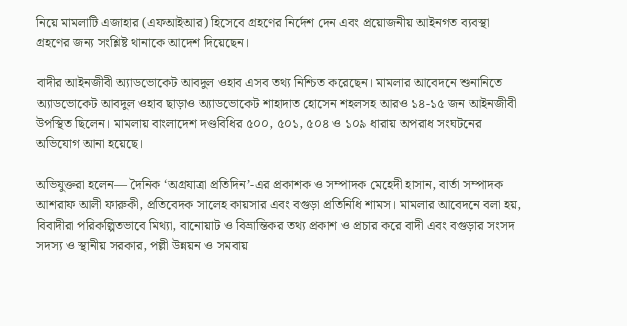নিয়ে মামলাটি এজাহার (এফআইআর) হিসেবে গ্রহণের নির্দেশ দেন এবং প্রয়োজনীয় আইনগত ব্যবস্থা গ্রহণের জন্য সংশ্লিষ্ট থানাকে আদেশ দিয়েছেন।

বাদীর আইনজীবী অ্যাডভোকেট আবদুল ওহাব এসব তথ্য নিশ্চিত করেছেন। মামলার আবেদনে শুনানিতে অ্যাডভোকেট আবদুল ওহাব ছাড়াও অ্যাডভোকেট শাহাদাত হোসেন শহলসহ আরও ১৪-১৫ জন আইনজীবী উপস্থিত ছিলেন। মামলায় বাংলাদেশ দণ্ডবিধির ৫০০, ৫০১, ৫০৪ ও ১০৯ ধারায় অপরাধ সংঘটনের অভিযোগ আনা হয়েছে।

অভিযুক্তরা হলেন— দৈনিক ‘অগ্রযাত্রা প্রতিদিন’-এর প্রকাশক ও সম্পাদক মেহেদী হাসান, বার্তা সম্পাদক আশরাফ আলী ফারুকী, প্রতিবেদক সালেহ কায়সার এবং বগুড়া প্রতিনিধি শামস। মামলার আবেদনে বলা হয়, বিবাদীরা পরিকল্পিতভাবে মিথ্যা, বানোয়াট ও বিভ্রান্তিকর তথ্য প্রকাশ ও প্রচার করে বাদী এবং বগুড়ার সংসদ সদস্য ও স্থানীয় সরকার, পল্লী উন্নয়ন ও সমবায়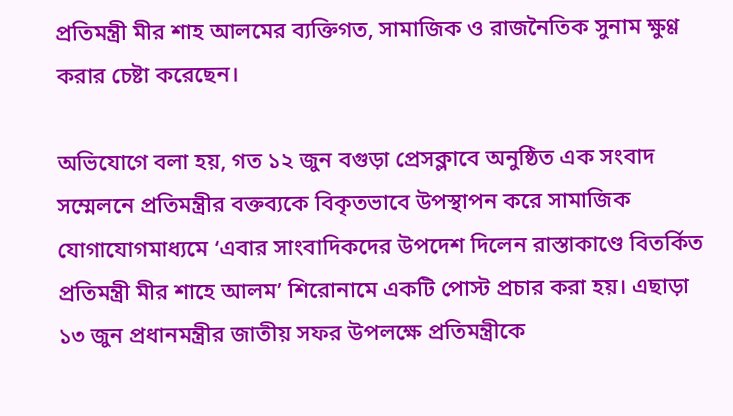প্রতিমন্ত্রী মীর শাহ আলমের ব্যক্তিগত, সামাজিক ও রাজনৈতিক সুনাম ক্ষুণ্ণ করার চেষ্টা করেছেন।

অভিযোগে বলা হয়, গত ১২ জুন বগুড়া প্রেসক্লাবে অনুষ্ঠিত এক সংবাদ সম্মেলনে প্রতিমন্ত্রীর বক্তব্যকে বিকৃতভাবে উপস্থাপন করে সামাজিক যোগাযোগমাধ্যমে ‘এবার সাংবাদিকদের উপদেশ দিলেন রাস্তাকাণ্ডে বিতর্কিত প্রতিমন্ত্রী মীর শাহে আলম’ শিরোনামে একটি পোস্ট প্রচার করা হয়। এছাড়া ১৩ জুন প্রধানমন্ত্রীর জাতীয় সফর উপলক্ষে প্রতিমন্ত্রীকে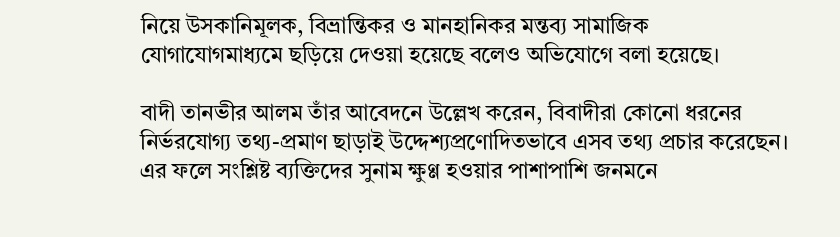নিয়ে উসকানিমূলক, বিভ্রান্তিকর ও মানহানিকর মন্তব্য সামাজিক যোগাযোগমাধ্যমে ছড়িয়ে দেওয়া হয়েছে বলেও অভিযোগে বলা হয়েছে।

বাদী তানভীর আলম তাঁর আবেদনে উল্লেখ করেন, বিবাদীরা কোনো ধরনের নির্ভরযোগ্য তথ্য-প্রমাণ ছাড়াই উদ্দেশ্যপ্রণোদিতভাবে এসব তথ্য প্রচার করেছেন। এর ফলে সংশ্লিষ্ট ব্যক্তিদের সুনাম ক্ষুণ্ণ হওয়ার পাশাপাশি জনমনে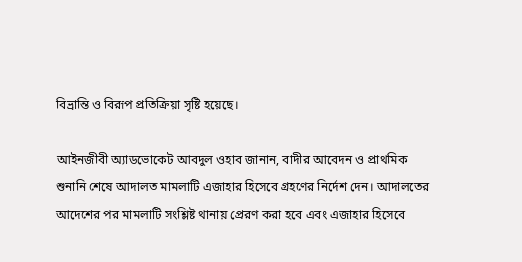বিভ্রান্তি ও বিরূপ প্রতিক্রিয়া সৃষ্টি হয়েছে।

আইনজীবী অ্যাডভোকেট আবদুল ওহাব জানান, বাদীর আবেদন ও প্রাথমিক শুনানি শেষে আদালত মামলাটি এজাহার হিসেবে গ্রহণের নির্দেশ দেন। আদালতের আদেশের পর মামলাটি সংশ্লিষ্ট থানায় প্রেরণ করা হবে এবং এজাহার হিসেবে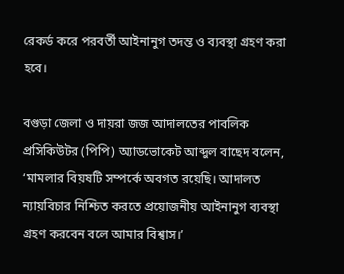রেকর্ড করে পরবর্তী আইনানুগ তদন্ত ও ব্যবস্থা গ্রহণ করা হবে।

বগুড়া জেলা ও দায়রা জজ আদালতের পাবলিক প্রসিকিউটর (পিপি) অ্যাডভোকেট আব্দুল বাছেদ বলেন, ‘মামলার বিয়ষটি সম্পর্কে অবগত রয়েছি। আদালত ন্যায়বিচার নিশ্চিত করতে প্রয়োজনীয় আইনানুগ ব্যবস্থা গ্রহণ করবেন বলে আমার বিশ্বাস।’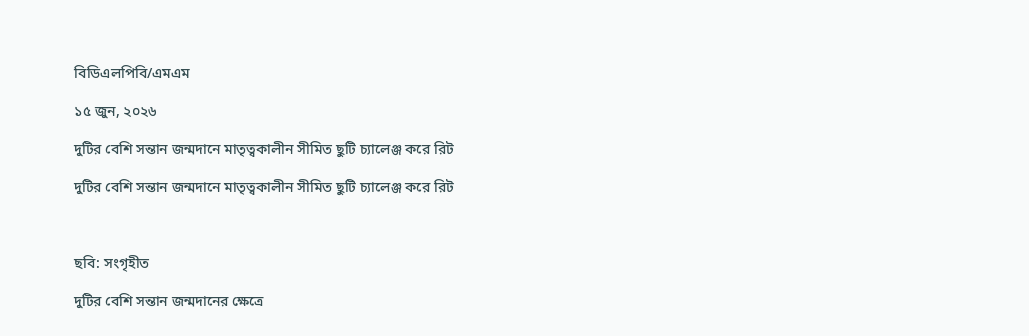বিডিএলপিবি/এমএম

১৫ জুন, ২০২৬

দুটির বেশি সন্তান জন্মদানে মাতৃত্বকালীন সীমিত ছুটি চ্যালেঞ্জ করে রিট

দুটির বেশি সন্তান জন্মদানে মাতৃত্বকালীন সীমিত ছুটি চ্যালেঞ্জ করে রিট



ছবি: সংগৃহীত

দুটির বেশি সন্তান জন্মদানের ক্ষেত্রে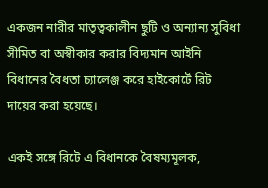একজন নারীর মাতৃত্বকালীন ছুটি ও অন্যান্য সুবিধা সীমিত বা অস্বীকার করার বিদ্যমান আইনি বিধানের বৈধতা চ্যালেঞ্জ করে হাইকোর্টে রিট দায়ের করা হয়েছে।

একই সঙ্গে রিটে এ বিধানকে বৈষম্যমূলক,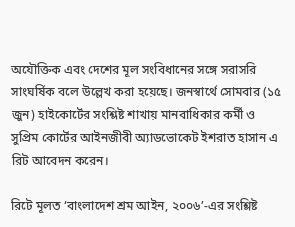অযৌক্তিক এবং দেশের মূল সংবিধানের সঙ্গে সরাসরি সাংঘর্ষিক বলে উল্লেখ করা হয়েছে। জনস্বার্থে সোমবার (১৫ জুন) হাইকোর্টের সংশ্লিষ্ট শাখায় মানবাধিকার কর্মী ও সুপ্রিম কোর্টের আইনজীবী অ্যাডভোকেট ইশরাত হাসান এ রিট আবেদন করেন।

রিটে মূলত ‘বাংলাদেশ শ্রম আইন, ২০০৬’-এর সংশ্লিষ্ট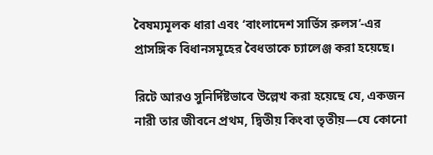বৈষম্যমূলক ধারা এবং ‘বাংলাদেশ সার্ভিস রুলস’-এর প্রাসঙ্গিক বিধানসমূহের বৈধতাকে চ্যালেঞ্জ করা হয়েছে।

রিটে আরও সুনির্দিষ্টভাবে উল্লেখ করা হয়েছে যে, একজন নারী তার জীবনে প্রথম, দ্বিতীয় কিংবা তৃতীয়—যে কোনো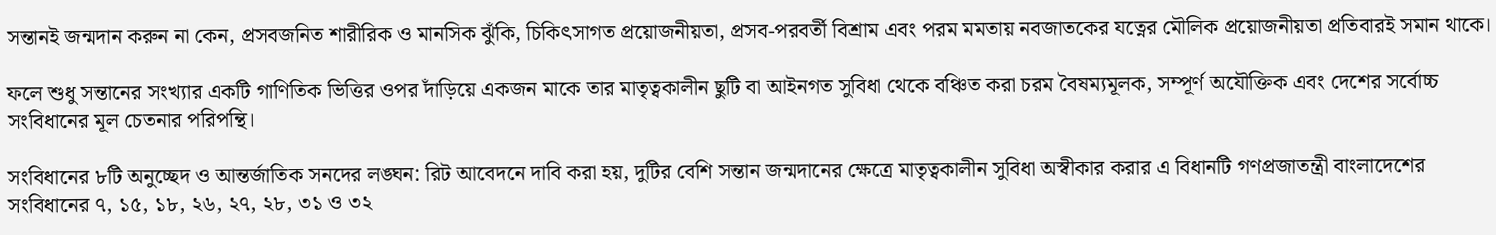সন্তানই জন্মদান করুন না কেন, প্রসবজনিত শারীরিক ও মানসিক ঝুঁকি, চিকিৎসাগত প্রয়োজনীয়তা, প্রসব-পরবর্তী বিশ্রাম এবং পরম মমতায় নবজাতকের যত্নের মৌলিক প্রয়োজনীয়তা প্রতিবারই সমান থাকে।

ফলে শুধু সন্তানের সংখ্যার একটি গাণিতিক ভিত্তির ওপর দাঁড়িয়ে একজন মাকে তার মাতৃত্বকালীন ছুটি বা আইনগত সুবিধা থেকে বঞ্চিত করা চরম বৈষম্যমূলক, সম্পূর্ণ অযৌক্তিক এবং দেশের সর্বোচ্চ সংবিধানের মূল চেতনার পরিপন্থি।

সংবিধানের ৮টি অনুচ্ছেদ ও আন্তর্জাতিক সনদের লঙ্ঘন: রিট আবেদনে দাবি করা হয়, দুটির বেশি সন্তান জন্মদানের ক্ষেত্রে মাতৃত্বকালীন সুবিধা অস্বীকার করার এ বিধানটি গণপ্রজাতন্ত্রী বাংলাদেশের সংবিধানের ৭, ১৫, ১৮, ২৬, ২৭, ২৮, ৩১ ও ৩২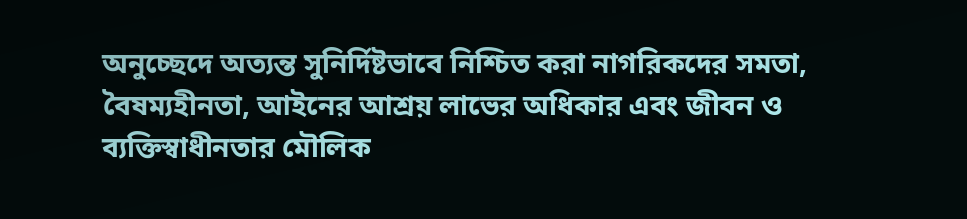অনুচ্ছেদে অত্যন্ত সুনির্দিষ্টভাবে নিশ্চিত করা নাগরিকদের সমতা, বৈষম্যহীনতা, আইনের আশ্রয় লাভের অধিকার এবং জীবন ও ব্যক্তিস্বাধীনতার মৌলিক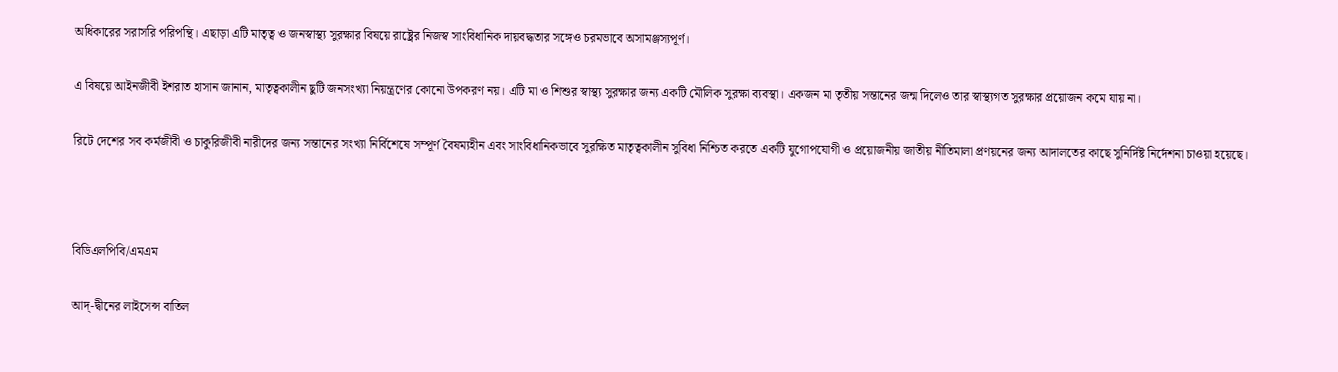অধিকারের সরাসরি পরিপন্থি। এছাড়া এটি মাতৃত্ব ও জনস্বাস্থ্য সুরক্ষার বিষয়ে রাষ্ট্রের নিজস্ব সাংবিধানিক দায়বদ্ধতার সঙ্গেও চরমভাবে অসামঞ্জস্যপূর্ণ।

এ বিষয়ে আইনজীবী ইশরাত হাসান জানান, মাতৃত্বকালীন ছুটি জনসংখ্যা নিয়ন্ত্রণের কোনো উপকরণ নয়। এটি মা ও শিশুর স্বাস্থ্য সুরক্ষার জন্য একটি মৌলিক সুরক্ষা ব্যবস্থা। একজন মা তৃতীয় সন্তানের জন্ম দিলেও তার স্বাস্থ্যগত সুরক্ষার প্রয়োজন কমে যায় না।

রিটে দেশের সব কর্মজীবী ও চাকুরিজীবী নারীদের জন্য সন্তানের সংখ্যা নির্বিশেষে সম্পূর্ণ বৈষম্যহীন এবং সাংবিধানিকভাবে সুরক্ষিত মাতৃত্বকালীন সুবিধা নিশ্চিত করতে একটি যুগোপযোগী ও প্রয়োজনীয় জাতীয় নীতিমালা প্রণয়নের জন্য আদালতের কাছে সুনির্দিষ্ট নির্দেশনা চাওয়া হয়েছে।



বিডিএলপিবি/এমএম

আদ্-দ্বীনের লাইসেন্স বাতিল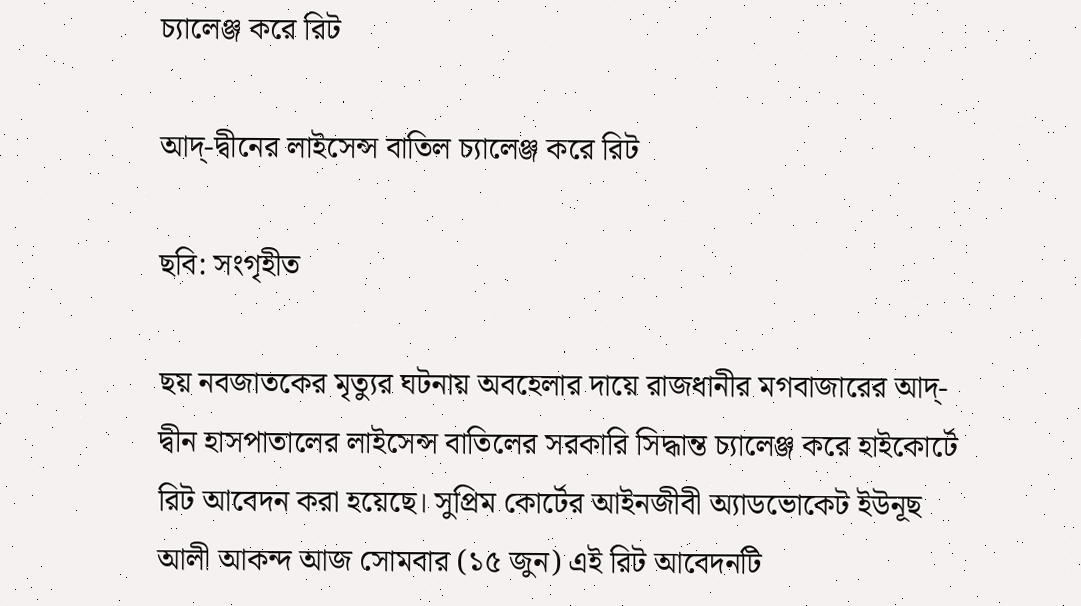চ্যালেঞ্জ করে রিট

আদ্-দ্বীনের লাইসেন্স বাতিল চ্যালেঞ্জ করে রিট

ছবি: সংগৃহীত

ছয় নবজাতকের মৃত্যুর ঘটনায় অবহেলার দায়ে রাজধানীর মগবাজারের আদ্-দ্বীন হাসপাতালের লাইসেন্স বাতিলের সরকারি সিদ্ধান্ত চ্যালেঞ্জ করে হাইকোর্টে রিট আবেদন করা হয়েছে। সুপ্রিম কোর্টের আইনজীবী অ্যাডভোকেট ইউনূছ আলী আকন্দ আজ সোমবার (১৫ জুন) এই রিট আবেদনটি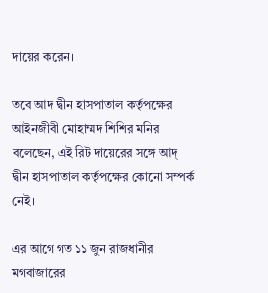দায়ের করেন।

তবে আদ দ্বীন হাসপাতাল কর্তৃপক্ষের আইনজীবী মোহাম্মদ শিশির মনির বলেছেন, এই রিট দায়েরের সঙ্গে আদ্ দ্বীন হাসপাতাল কর্তৃপক্ষের কোনো সম্পর্ক নেই।

এর আগে গত ১১ জুন রাজধানীর মগবাজারের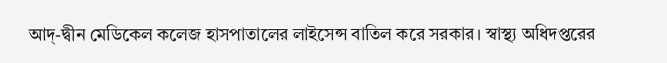আদ্-দ্বীন মেডিকেল কলেজ হাসপাতালের লাইসেন্স বাতিল করে সরকার। স্বাস্থ্য অধিদপ্তরের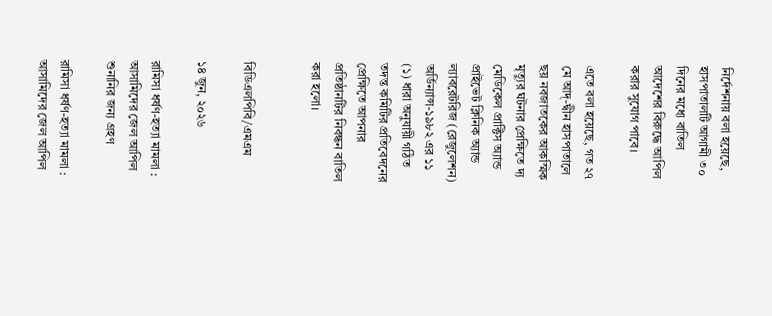নির্দেশনায় বলা হয়েছে, হাসপাতালটি আগামী ৩০ দিনের মধ্যে বাতিল আদেশের বিরুদ্ধে আপিল করার সুযোগ পাবে।

এতে বলা হয়েছে, গত ২৭ মে আদ্-দ্বীন হাসপাতালে ছয় নবজাতকের আকস্মিক মৃত্যুর ঘটনার প্রেক্ষিতে দ্য মেডিকেল প্রাক্টিস অ্যান্ড প্রাইভেট ক্লিনিক অ্যান্ড ল্যাবরেটরিজ (রেজুলেশন) অর্ডিন্যান্স-১৯৮২ এর ১১ (১) ধারা অনুযায়ী গঠিত তদন্ত কমিটির প্রতিবেদনের প্রেক্ষিতে আপনার প্রতিষ্ঠানটির নিবন্ধন বাতিল করা হলো।


বিডিএলপিবি/এমএম

১৪ জুন, ২০২৬

রামিসা ধর্ষণ-হত্যা মামলা : আসামিদের জেল আপিল শুনানির জন্য গ্রহণ

রামিসা ধর্ষণ-হত্যা মামলা : আসামিদের জেল আপিল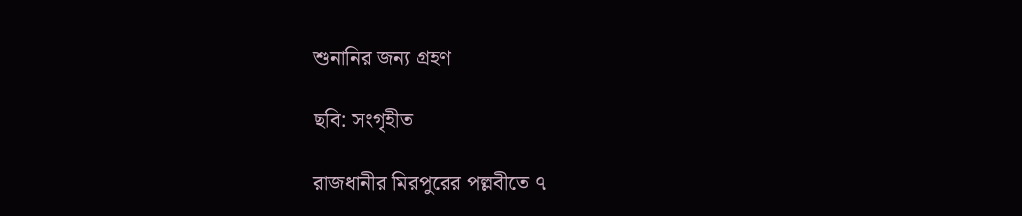শুনানির জন্য গ্রহণ

ছবি: সংগৃহীত

রাজধানীর মিরপুরের পল্লবীতে ৭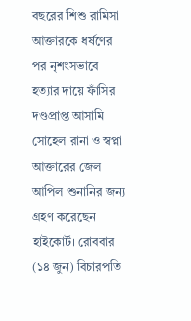বছরের শিশু রামিসা আক্তারকে ধর্ষণের পর নৃশংসভাবে হত্যার দায়ে ফাঁসির দণ্ডপ্রাপ্ত আসামি সোহেল রানা ও স্বপ্না আক্তারের জেল আপিল শুনানির জন্য গ্রহণ করেছেন হাইকোর্ট। রোববার (১৪ জুন) বিচারপতি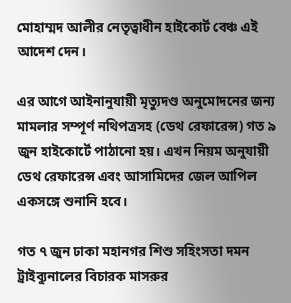মোহাম্মদ আলীর নেতৃত্বাধীন হাইকোর্ট বেঞ্চ এই আদেশ দেন।

এর আগে আইনানুযায়ী মৃত্যুদণ্ড অনুমোদনের জন্য মামলার সম্পূর্ণ নথিপত্রসহ (ডেথ রেফারেন্স) গত ৯ জুন হাইকোর্টে পাঠানো হয়। এখন নিয়ম অনুযায়ী ডেথ রেফারেন্স এবং আসামিদের জেল আপিল একসঙ্গে শুনানি হবে।

গত ৭ জুন ঢাকা মহানগর শিশু সহিংসতা দমন ট্রাইব্যুনালের বিচারক মাসরুর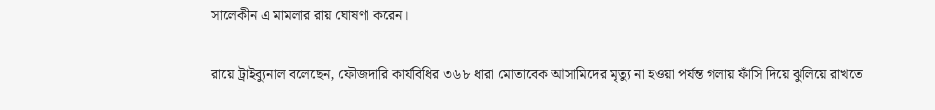সালেকীন এ মামলার রায় ঘোষণা করেন।

রায়ে ট্রাইব্যুনাল বলেছেন, ফৌজদারি কার্যবিধির ৩৬৮ ধারা মোতাবেক আসামিদের মৃত্যু না হওয়া পর্যন্ত গলায় ফাঁসি দিয়ে ঝুলিয়ে রাখতে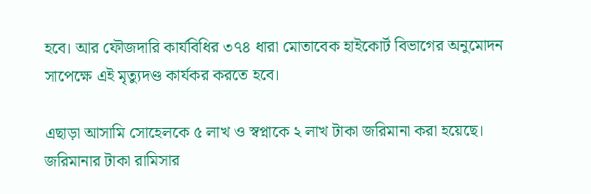হবে। আর ফৌজদারি কার্যবিধির ৩৭৪ ধারা মোতাবেক হাইকোর্ট বিভাগের অনুমোদন সাপেক্ষে এই মৃত্যুদণ্ড কার্যকর করতে হবে।

এছাড়া আসামি সোহেলকে ৫ লাখ ও স্বপ্নাকে ২ লাখ টাকা জরিমানা করা হয়েছে। জরিমানার টাকা রামিসার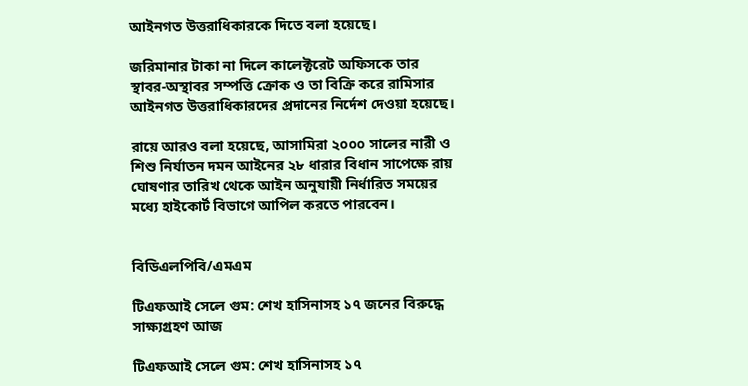আইনগত উত্তরাধিকারকে দিতে বলা হয়েছে।

জরিমানার টাকা না দিলে কালেক্টরেট অফিসকে তার স্থাবর-অস্থাবর সম্পত্তি ক্রোক ও তা বিক্রি করে রামিসার আইনগত উত্তরাধিকারদের প্রদানের নির্দেশ দেওয়া হয়েছে।

রায়ে আরও বলা হয়েছে, আসামিরা ২০০০ সালের নারী ও শিশু নির্যাতন দমন আইনের ২৮ ধারার বিধান সাপেক্ষে রায় ঘোষণার তারিখ থেকে আইন অনুযায়ী নির্ধারিত সময়ের মধ্যে হাইকোর্ট বিভাগে আপিল করতে পারবেন।


বিডিএলপিবি/এমএম

টিএফআই সেলে গুম: শেখ হাসিনাসহ ১৭ জনের বিরুদ্ধে সাক্ষ্যগ্রহণ আজ

টিএফআই সেলে গুম: শেখ হাসিনাসহ ১৭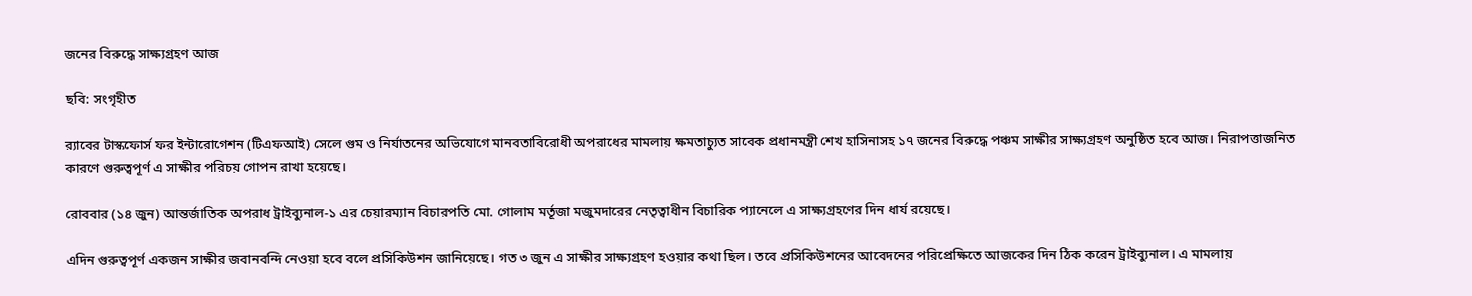জনের বিরুদ্ধে সাক্ষ্যগ্রহণ আজ

ছবি: সংগৃহীত

র‍্যাবের টাস্কফোর্স ফর ইন্টারোগেশন (টিএফআই) সেলে গুম ও নির্যাতনের অভিযোগে মানবতাবিরোধী অপরাধের মামলায় ক্ষমতাচ্যুত সাবেক প্রধানমন্ত্রী শেখ হাসিনাসহ ১৭ জনের বিরুদ্ধে পঞ্চম সাক্ষীর সাক্ষ্যগ্রহণ অনুষ্ঠিত হবে আজ। নিরাপত্তাজনিত কারণে গুরুত্বপূর্ণ এ সাক্ষীর পরিচয় গোপন রাখা হয়েছে।

রোববার (১৪ জুন) আন্তর্জাতিক অপরাধ ট্রাইব্যুনাল-১ এর চেয়ারম্যান বিচারপতি মো. গোলাম মর্তূজা মজুমদারের নেতৃত্বাধীন বিচারিক প্যানেলে এ সাক্ষ্যগ্রহণের দিন ধার্য রয়েছে।

এদিন গুরুত্বপূর্ণ একজন সাক্ষীর জবানবন্দি নেওয়া হবে বলে প্রসিকিউশন জানিয়েছে। গত ৩ জুন এ সাক্ষীর সাক্ষ্যগ্রহণ হওয়ার কথা ছিল। তবে প্রসিকিউশনের আবেদনের পরিপ্রেক্ষিতে আজকের দিন ঠিক করেন ট্রাইব্যুনাল। এ মামলায়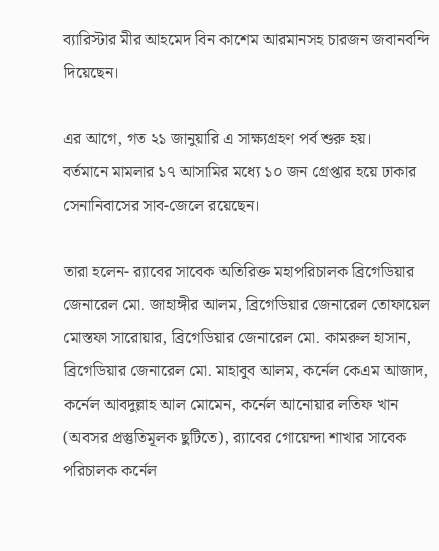ব্যারিস্টার মীর আহমেদ বিন কাশেম আরমানসহ চারজন জবানবন্দি দিয়েছেন।

এর আগে, গত ২১ জানুয়ারি এ সাক্ষ্যগ্রহণ পর্ব শুরু হয়।
বর্তমানে মামলার ১৭ আসামির মধ্যে ১০ জন গ্রেপ্তার হয়ে ঢাকার সেনানিবাসের সাব-জেলে রয়েছেন।

তারা হলেন- র‍্যাবের সাবেক অতিরিক্ত মহাপরিচালক ব্রিগেডিয়ার জেনারেল মো. জাহাঙ্গীর আলম, ব্রিগেডিয়ার জেনারেল তোফায়েল মোস্তফা সারোয়ার, ব্রিগেডিয়ার জেনারেল মো. কামরুল হাসান, ব্রিগেডিয়ার জেনারেল মো. মাহাবুব আলম, কর্নেল কেএম আজাদ, কর্নেল আবদুল্লাহ আল মোমেন, কর্নেল আনোয়ার লতিফ খান (অবসর প্রস্তুতিমূলক ছুটিতে), র‍্যাবের গোয়েন্দা শাখার সাবেক পরিচালক কর্নেল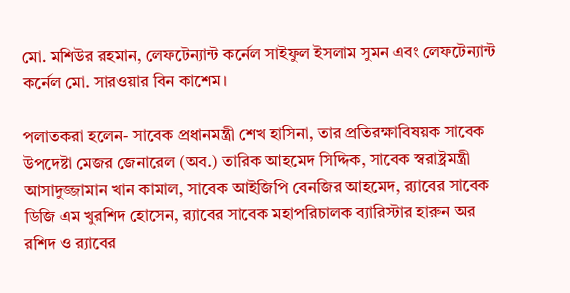মো. মশিউর রহমান, লেফটেন্যান্ট কর্নেল সাইফুল ইসলাম সুমন এবং লেফটেন্যান্ট কর্নেল মো. সারওয়ার বিন কাশেম।

পলাতকরা হলেন- সাবেক প্রধানমন্ত্রী শেখ হাসিনা, তার প্রতিরক্ষাবিষয়ক সাবেক উপদেষ্টা মেজর জেনারেল (অব.) তারিক আহমেদ সিদ্দিক, সাবেক স্বরাষ্ট্রমন্ত্রী আসাদুজ্জামান খান কামাল, সাবেক আইজিপি বেনজির আহমেদ, র‍্যাবের সাবেক ডিজি এম খুরশিদ হোসেন, র‍্যাবের সাবেক মহাপরিচালক ব্যারিস্টার হারুন অর রশিদ ও র‍্যাবের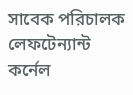সাবেক পরিচালক লেফটেন্যান্ট কর্নেল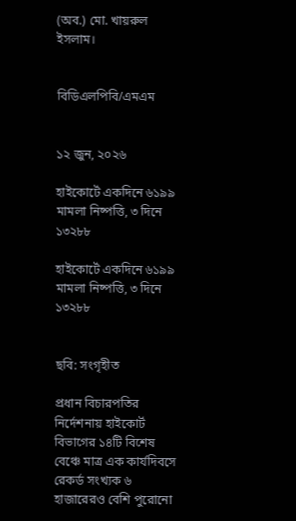(অব.) মো. খায়রুল ইসলাম।


বিডিএলপিবি/এমএম


১২ জুন, ২০২৬

হাইকোর্টে একদিনে ৬১৯৯ মামলা নিষ্পত্তি, ৩ দিনে ১৩২৮৮

হাইকোর্টে একদিনে ৬১৯৯ মামলা নিষ্পত্তি, ৩ দিনে ১৩২৮৮


ছবি: সংগৃহীত

প্রধান বিচারপতির নির্দেশনায় হাইকোর্ট বিভাগের ১৪টি বিশেষ বেঞ্চে মাত্র এক কার্যদিবসে রেকর্ড সংখ্যক ৬ হাজারেরও বেশি পুরোনো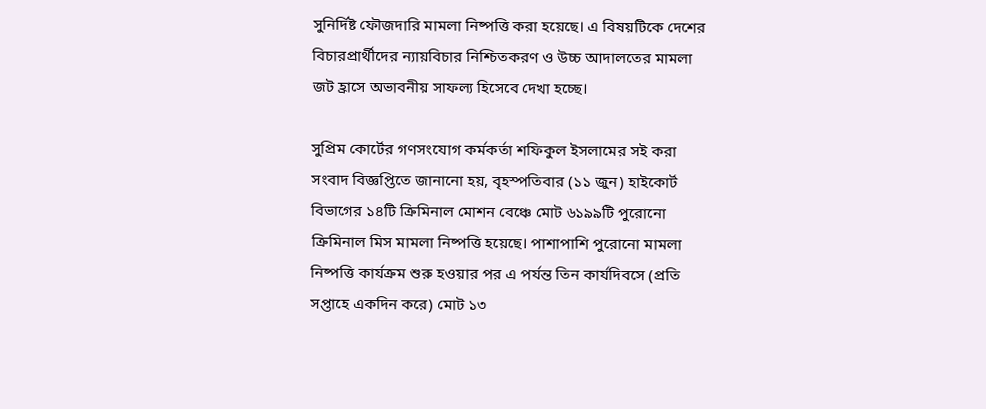সুনির্দিষ্ট ফৌজদারি মামলা নিষ্পত্তি করা হয়েছে। এ বিষয়টিকে দেশের বিচারপ্রার্থীদের ন্যায়বিচার নিশ্চিতকরণ ও উচ্চ আদালতের মামলা জট হ্রাসে অভাবনীয় সাফল্য হিসেবে দেখা হচ্ছে।

সুপ্রিম কোর্টের গণসংযোগ কর্মকর্তা শফিকুল ইসলামের সই করা সংবাদ বিজ্ঞপ্তিতে জানানো হয়, বৃহস্পতিবার (১১ জুন) হাইকোর্ট বিভাগের ১৪টি ক্রিমিনাল মোশন বেঞ্চে মোট ৬১৯৯টি পুরোনো ক্রিমিনাল মিস মামলা নিষ্পত্তি হয়েছে। পাশাপাশি পুরোনো মামলা নিষ্পত্তি কার্যক্রম শুরু হওয়ার পর এ পর্যন্ত তিন কার্যদিবসে (প্রতি সপ্তাহে একদিন করে) মোট ১৩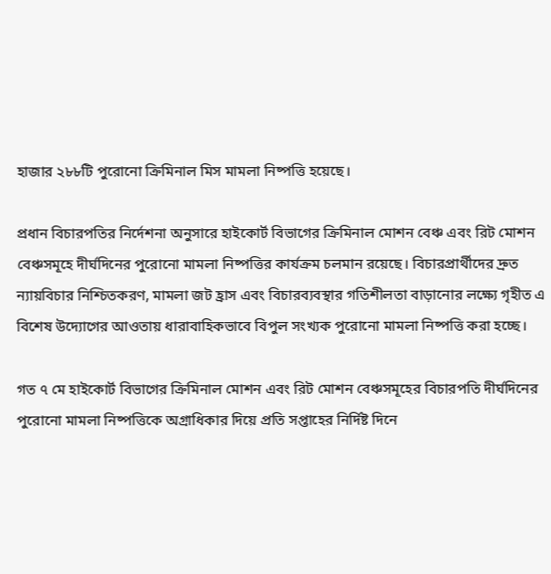হাজার ২৮৮টি পুরোনো ক্রিমিনাল মিস মামলা নিষ্পত্তি হয়েছে।

প্রধান বিচারপতির নির্দেশনা অনুসারে হাইকোর্ট বিভাগের ক্রিমিনাল মোশন বেঞ্চ এবং রিট মোশন বেঞ্চসমূহে দীর্ঘদিনের পুরোনো মামলা নিষ্পত্তির কার্যক্রম চলমান রয়েছে। বিচারপ্রার্থীদের দ্রুত ন্যায়বিচার নিশ্চিতকরণ, মামলা জট হ্রাস এবং বিচারব্যবস্থার গতিশীলতা বাড়ানোর লক্ষ্যে গৃহীত এ বিশেষ উদ্যোগের আওতায় ধারাবাহিকভাবে বিপুল সংখ্যক পুরোনো মামলা নিষ্পত্তি করা হচ্ছে।

গত ৭ মে হাইকোর্ট বিভাগের ক্রিমিনাল মোশন এবং রিট মোশন বেঞ্চসমূহের বিচারপতি দীর্ঘদিনের পুরোনো মামলা নিষ্পত্তিকে অগ্রাধিকার দিয়ে প্রতি সপ্তাহের নির্দিষ্ট দিনে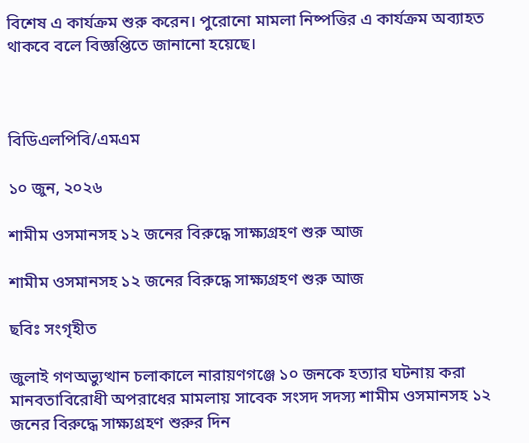বিশেষ এ কার্যক্রম শুরু করেন। পুরোনো মামলা নিষ্পত্তির এ কার্যক্রম অব্যাহত থাকবে বলে বিজ্ঞপ্তিতে জানানো হয়েছে।



বিডিএলপিবি/এমএম

১০ জুন, ২০২৬

শামীম ওসমানসহ ১২ জনের বিরুদ্ধে সাক্ষ্যগ্রহণ শুরু আজ

শামীম ওসমানসহ ১২ জনের বিরুদ্ধে সাক্ষ্যগ্রহণ শুরু আজ

ছবিঃ সংগৃহীত

জুলাই গণঅভ্যুত্থান চলাকালে নারায়ণগঞ্জে ১০ জনকে হত্যার ঘটনায় করা মানবতাবিরোধী অপরাধের মামলায় সাবেক সংসদ সদস্য শামীম ওসমানসহ ১২ জনের বিরুদ্ধে সাক্ষ্যগ্রহণ শুরুর দিন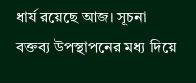ধার্য রয়েছে আজ। সূচনা বক্তব্য উপস্থাপনের মধ্য দিয়ে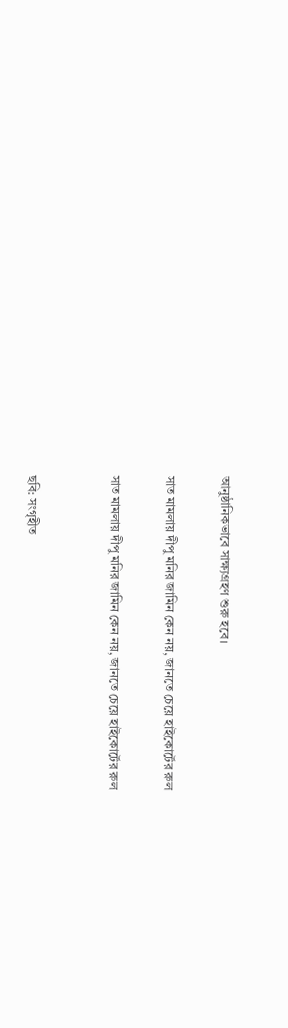আনুষ্ঠানিকভাবে সাক্ষ্যগ্রহণ শুরু হবে।

সাত মামলায় দীপু মনির জামিন কেন নয়, জানতে চেয়ে হাইকোর্টের রুল

সাত মামলায় দীপু মনির জামিন কেন নয়, জানতে চেয়ে হাইকোর্টের রুল


ছবি: সংগৃহীত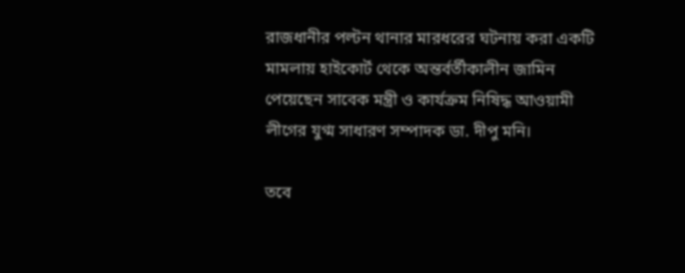রাজধানীর পল্টন থানার মারধরের ঘটনায় করা একটি মামলায় হাইকোর্ট থেকে অন্তর্বর্তীকালীন জামিন পেয়েছেন সাবেক মন্ত্রী ও কার্যক্রম নিষিদ্ধ আওয়ামী লীগের যুগ্ম সাধারণ সম্পাদক ডা. দীপু মনি।

তবে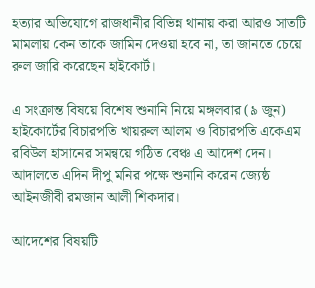হত্যার অভিযোগে রাজধানীর বিভিন্ন থানায় করা আরও সাতটি মামলায় কেন তাকে জামিন দেওয়া হবে না, তা জানতে চেয়ে রুল জারি করেছেন হাইকোর্ট।

এ সংক্রান্ত বিষয়ে বিশেষ শুনানি নিয়ে মঙ্গলবার (৯ জুন) হাইকোর্টের বিচারপতি খায়রুল আলম ও বিচারপতি একেএম রবিউল হাসানের সমন্বয়ে গঠিত বেঞ্চ এ আদেশ দেন। আদালতে এদিন দীপু মনির পক্ষে শুনানি করেন জ্যেষ্ঠ আইনজীবী রমজান আলী শিকদার।

আদেশের বিষয়টি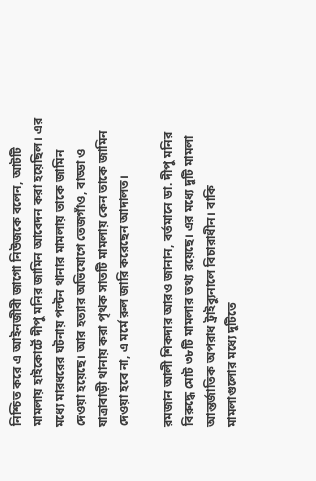নিশ্চিত করে এ আইনজীবী জাগো নিউজকে বলেন, আটটি মামলায় হাইকোর্টে দীপু মনির জামিন আবেদন করা হয়েছিল। এর মধ্যে মারধরের ঘটনায় পল্টন থানার মামলায় তাকে জামিন দেওয়া হয়েছে। আর হত্যার অভিযোগে তেজগাঁও, বাড্ডা ও যাত্রাবাড়ী থানায় করা পৃথক সাতটি মামলায় কেন তাকে জামিন দেওয়া হবে না, এ মর্মে রুল জারি করেছেন আদালত।

রমজান আলী শিকদার আরও জানান, বর্তমানে ডা. দীপু মনির বিরুদ্ধে মোট ৩৮টি মামলার তথ্য রয়েছে। এর মধ্যে দুটি মামলা আন্তর্জাতিক অপরাধ ট্রাইব্যুনালে বিচারাধীন। বাকি মামলাগুলোর মধ্যে দুটিতে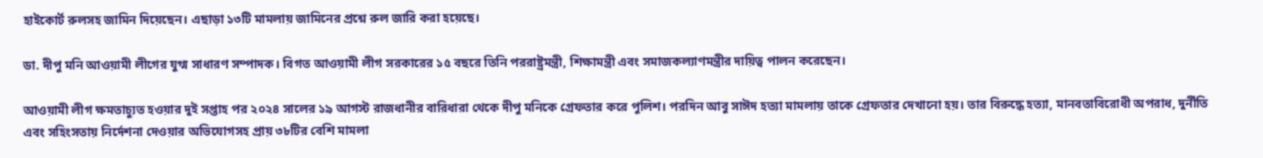হাইকোর্ট রুলসহ জামিন দিয়েছেন। এছাড়া ১৩টি মামলায় জামিনের প্রশ্নে রুল জারি করা হয়েছে।

ডা. দীপু মনি আওয়ামী লীগের যুগ্ম সাধারণ সম্পাদক। বিগত আওয়ামী লীগ সরকারের ১৫ বছরে তিনি পররাষ্ট্রমন্ত্রী, শিক্ষামন্ত্রী এবং সমাজকল্যাণমন্ত্রীর দায়িত্ব পালন করেছেন।

আওয়ামী লীগ ক্ষমতাচ্যুত হওয়ার দুই সপ্তাহ পর ২০২৪ সালের ১৯ আগস্ট রাজধানীর বারিধারা থেকে দীপু মনিকে গ্রেফতার করে পুলিশ। পরদিন আবু সাঈদ হত্যা মামলায় তাকে গ্রেফতার দেখানো হয়। তার বিরুদ্ধে হত্যা, মানবতাবিরোধী অপরাধ, দুর্নীতি এবং সহিংসতায় নির্দেশনা দেওয়ার অভিযোগসহ প্রায় ৩৮টির বেশি মামলা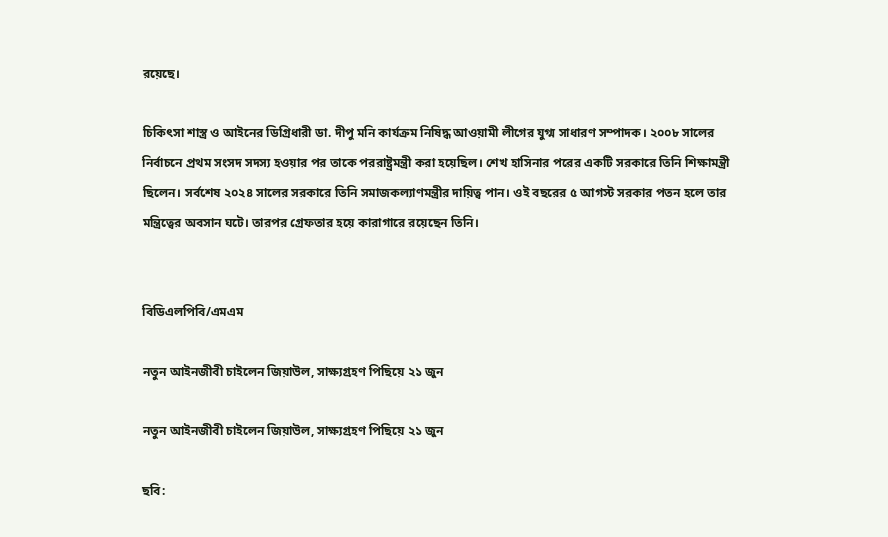রয়েছে।

চিকিৎসা শাস্ত্র ও আইনের ডিগ্রিধারী ডা. দীপু মনি কার্যক্রম নিষিদ্ধ আওয়ামী লীগের যুগ্ম সাধারণ সম্পাদক। ২০০৮ সালের নির্বাচনে প্রথম সংসদ সদস্য হওয়ার পর তাকে পররাষ্ট্রমন্ত্রী করা হয়েছিল। শেখ হাসিনার পরের একটি সরকারে তিনি শিক্ষামন্ত্রী ছিলেন। সর্বশেষ ২০২৪ সালের সরকারে তিনি সমাজকল্যাণমন্ত্রীর দায়িত্ব পান। ওই বছরের ৫ আগস্ট সরকার পতন হলে তার মন্ত্রিত্বের অবসান ঘটে। তারপর গ্রেফতার হয়ে কারাগারে রয়েছেন তিনি।


বিডিএলপিবি/এমএম

নতুন আইনজীবী চাইলেন জিয়াউল, সাক্ষ্যগ্রহণ পিছিয়ে ২১ জুন

নতুন আইনজীবী চাইলেন জিয়াউল, সাক্ষ্যগ্রহণ পিছিয়ে ২১ জুন

ছবি: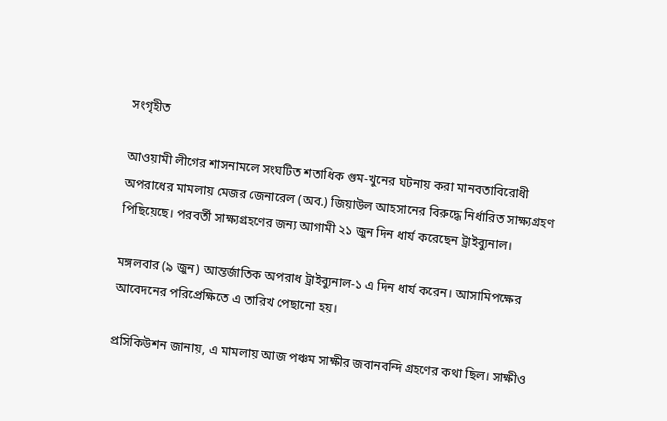সংগৃহীত

আওয়ামী লীগের শাসনামলে সংঘটিত শতাধিক গুম-খুনের ঘটনায় করা মানবতাবিরোধী অপরাধের মামলায় মেজর জেনারেল (অব.) জিয়াউল আহসানের বিরুদ্ধে নির্ধারিত সাক্ষ্যগ্রহণ পিছিয়েছে। পরবর্তী সাক্ষ্যগ্রহণের জন্য আগামী ২১ জুন দিন ধার্য করেছেন ট্রাইব্যুনাল।

মঙ্গলবার (৯ জুন) আন্তর্জাতিক অপরাধ ট্রাইব্যুনাল-১ এ দিন ধার্য করেন। আসামিপক্ষের আবেদনের পরিপ্রেক্ষিতে এ তারিখ পেছানো হয়।

প্রসিকিউশন জানায়, এ মামলায় আজ পঞ্চম সাক্ষীর জবানবন্দি গ্রহণের কথা ছিল। সাক্ষীও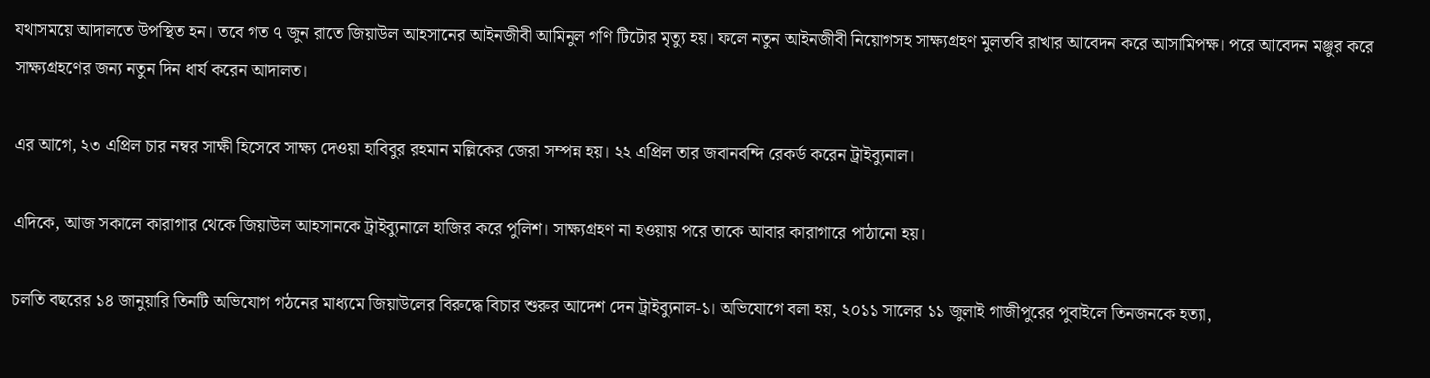যথাসময়ে আদালতে উপস্থিত হন। তবে গত ৭ জুন রাতে জিয়াউল আহসানের আইনজীবী আমিনুল গণি টিটোর মৃত্যু হয়। ফলে নতুন আইনজীবী নিয়োগসহ সাক্ষ্যগ্রহণ মুলতবি রাখার আবেদন করে আসামিপক্ষ। পরে আবেদন মঞ্জুর করে সাক্ষ্যগ্রহণের জন্য নতুন দিন ধার্য করেন আদালত।

এর আগে, ২৩ এপ্রিল চার নম্বর সাক্ষী হিসেবে সাক্ষ্য দেওয়া হাবিবুর রহমান মল্লিকের জেরা সম্পন্ন হয়। ২২ এপ্রিল তার জবানবন্দি রেকর্ড করেন ট্রাইব্যুনাল।

এদিকে, আজ সকালে কারাগার থেকে জিয়াউল আহসানকে ট্রাইব্যুনালে হাজির করে পুলিশ। সাক্ষ্যগ্রহণ না হওয়ায় পরে তাকে আবার কারাগারে পাঠানো হয়।

চলতি বছরের ১৪ জানুয়ারি তিনটি অভিযোগ গঠনের মাধ্যমে জিয়াউলের বিরুদ্ধে বিচার শুরুর আদেশ দেন ট্রাইব্যুনাল-১। অভিযোগে বলা হয়, ২০১১ সালের ১১ জুলাই গাজীপুরের পুবাইলে তিনজনকে হত্যা,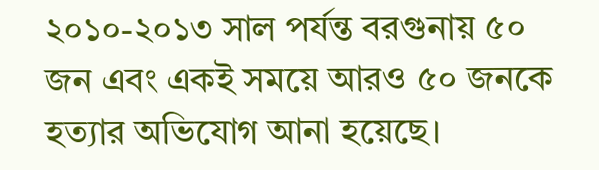২০১০-২০১৩ সাল পর্যন্ত বরগুনায় ৫০ জন এবং একই সময়ে আরও ৫০ জনকে হত্যার অভিযোগ আনা হয়েছে।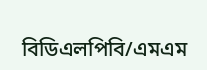বিডিএলপিবি/এমএম